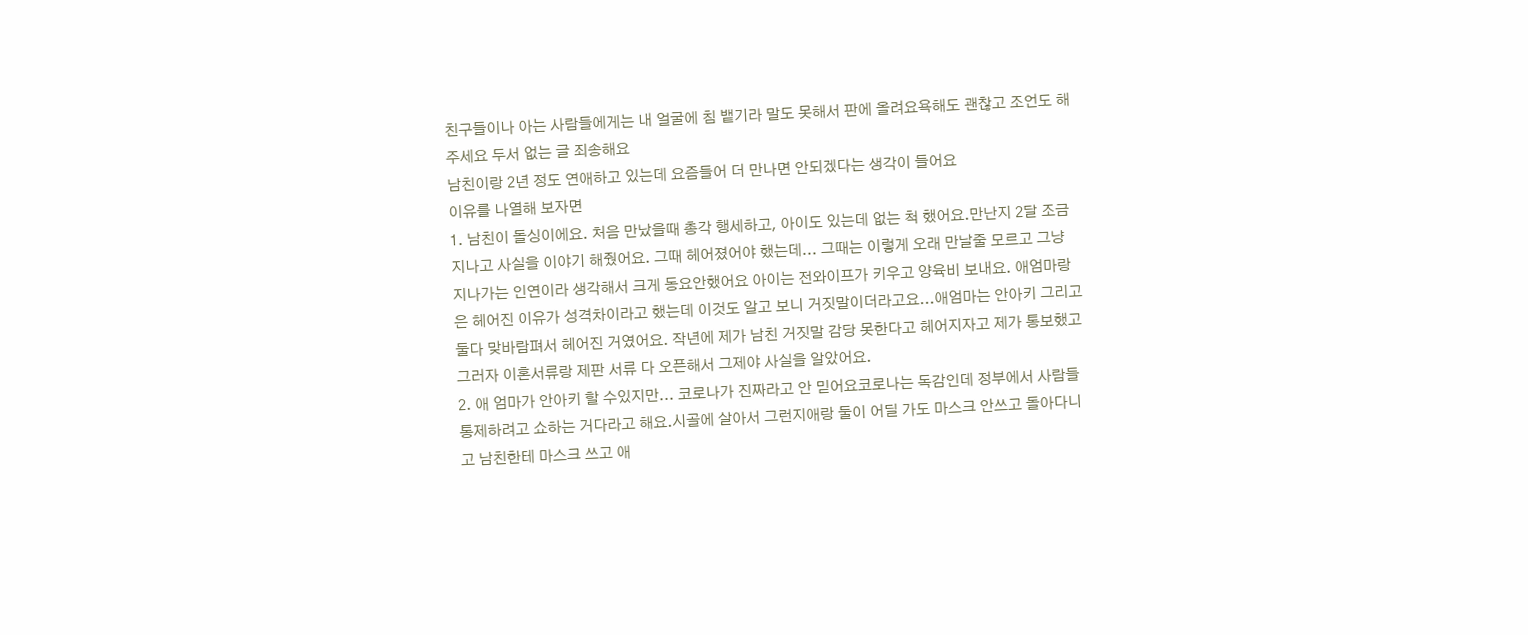친구들이나 아는 사람들에게는 내 얼굴에 침 뱉기라 말도 못해서 판에 올려요욕해도 괜찮고 조언도 해주세요 두서 없는 글 죄송해요
남친이랑 2년 정도 연애하고 있는데 요즘들어 더 만나면 안되겠다는 생각이 들어요
이유를 나열해 보자면
1. 남친이 돌싱이에요. 처음 만났을때 총각 행세하고, 아이도 있는데 없는 척 했어요.만난지 2달 조금 지나고 사실을 이야기 해줬어요. 그때 헤어졌어야 했는데... 그때는 이렇게 오래 만날줄 모르고 그냥 지나가는 인연이라 생각해서 크게 동요안했어요 아이는 전와이프가 키우고 양육비 보내요. 애엄마랑은 헤어진 이유가 성격차이라고 했는데 이것도 알고 보니 거짓말이더라고요...애엄마는 안아키 그리고 둘다 맞바람펴서 헤어진 거였어요. 작년에 제가 남친 거짓말 감당 못한다고 헤어지자고 제가 통보했고 그러자 이혼서류랑 제판 서류 다 오픈해서 그제야 사실을 알았어요.
2. 애 엄마가 안아키 할 수있지만... 코로나가 진짜라고 안 믿어요코로나는 독감인데 정부에서 사람들 통제하려고 쇼하는 거다라고 해요.시골에 살아서 그런지애랑 둘이 어딜 가도 마스크 안쓰고 돌아다니고 남친한테 마스크 쓰고 애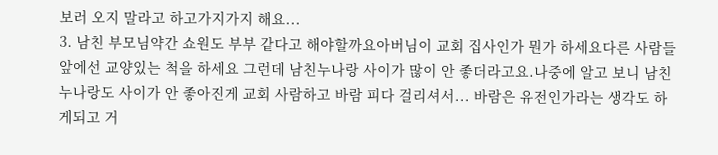보러 오지 말라고 하고가지가지 해요...
3. 남친 부모님약간 쇼원도 부부 같다고 해야할까요아버님이 교회 집사인가 뭔가 하세요다른 사람들 앞에선 교양있는 척을 하세요 그런데 남친누나랑 사이가 많이 안 좋더라고요.나중에 알고 보니 남친누나랑도 사이가 안 좋아진게 교회 사람하고 바람 피다 걸리셔서... 바람은 유전인가라는 생각도 하게되고 거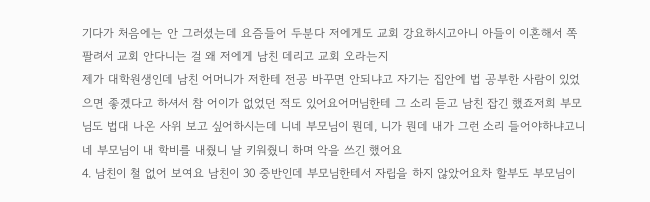기다가 처음에는 안 그러셨는데 요즘들어 두분다 저에게도 교회 강요하시고아니 아들이 이혼해서 쪽팔려서 교회 안다니는 걸 왜 저에게 남친 데리고 교회 오라는지
제가 대학원생인데 남친 어머니가 저한테 전공 바꾸면 안되냐고 자기는 집안에 법 공부한 사람이 있었으면 좋겠다고 하셔서 참 어이가 없었던 적도 있어요어머님한테 그 소리 듣고 남친 잡긴 했죠저희 부모님도 법대 나온 사위 보고 싶어하시는데 니네 부모님이 뭔데, 니가 뭔데 내가 그런 소리 들어야하냐고니네 부모님이 내 학비를 내줬니 날 키워줬니 하며 악을 쓰긴 했어요
4. 남친이 철 없어 보여요 남친이 30 중반인데 부모님한테서 자립을 하지 않았어요차 할부도 부모님이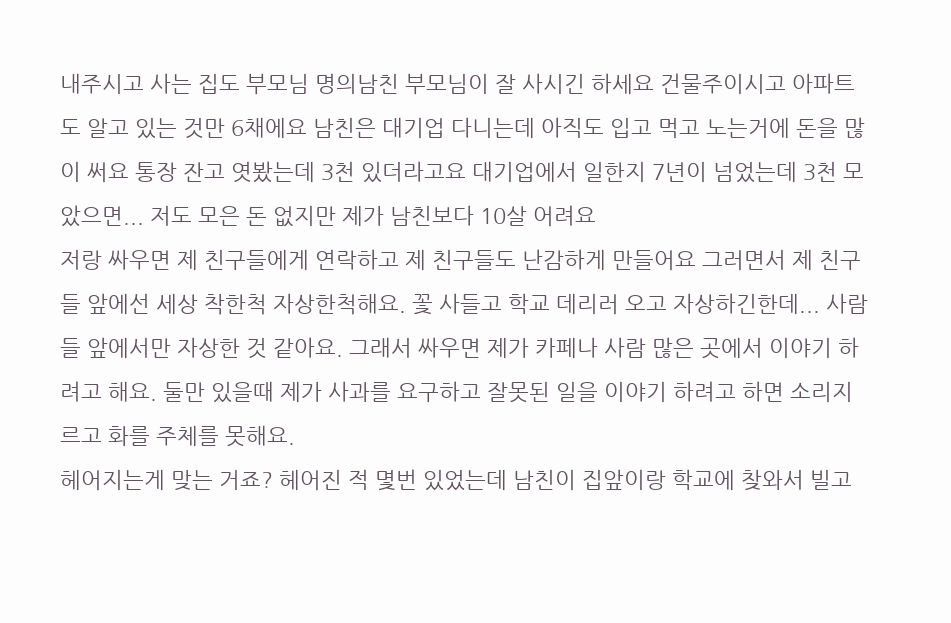내주시고 사는 집도 부모님 명의남친 부모님이 잘 사시긴 하세요 건물주이시고 아파트도 알고 있는 것만 6채에요 남친은 대기업 다니는데 아직도 입고 먹고 노는거에 돈을 많이 써요 통장 잔고 엿봤는데 3천 있더라고요 대기업에서 일한지 7년이 넘었는데 3천 모았으면... 저도 모은 돈 없지만 제가 남친보다 10살 어려요
저랑 싸우면 제 친구들에게 연락하고 제 친구들도 난감하게 만들어요 그러면서 제 친구들 앞에선 세상 착한척 자상한척해요. 꽃 사들고 학교 데리러 오고 자상하긴한데... 사람들 앞에서만 자상한 것 같아요. 그래서 싸우면 제가 카페나 사람 많은 곳에서 이야기 하려고 해요. 둘만 있을때 제가 사과를 요구하고 잘못된 일을 이야기 하려고 하면 소리지르고 화를 주체를 못해요.
헤어지는게 맞는 거죠? 헤어진 적 몇번 있었는데 남친이 집앞이랑 학교에 찾와서 빌고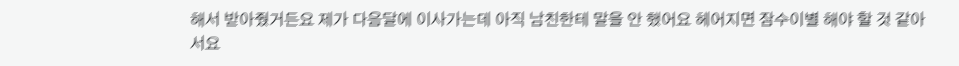해서 받아줬거든요 제가 다음달에 이사가는데 아직 남친한테 말을 안 했어요 헤어지면 잠수이별 해야 할 것 같아서요